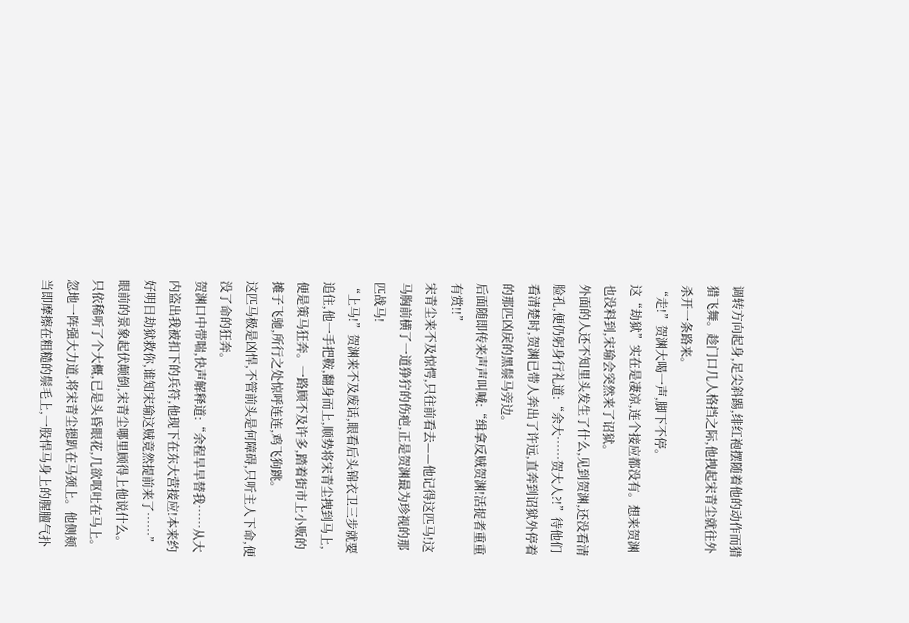调转方向起身,足尖斜踢,绯红袍摆随着他的动作而猎猎飞舞。趁门口几人格挡之际,他拽起宋青尘就往外杀开一条路来。
“走!”贺渊大喝一声,脚下不停。
这“劫狱”实在是凄凉,连个接应都没有。想来贺渊也没料到,宋瑜会突然来了诏狱。
外面的人还不知里头发生了什么,见到贺渊,还没看清脸孔,便仍躬身行礼道:“余大……贺大人?!”待他们看清楚时,贺渊已带人奔出了许远,直奔到诏狱外停着的那匹凶戾的黑鬃马旁边。
后面随即传来声声叫喊:“缉拿反贼贺渊!活捉者重重有赏!!”
宋青尘来不及惊愕,只往前看去——他记得这匹马!这马胸前横了一道狰狞的伤疤,正是贺渊最为珍视的那匹战马!
“上马!”贺渊来不及废话,眼看后头锦衣卫三步就要追住,他一手把鞍,翻身而上,顺势将宋青尘拽到马上,便是策马狂奔。一路顾不及许多,踏着街市上小贩的摊子飞驰,所行之处惊呼连连,鸡飞狗跳。
这匹马极是凶悍,不管前头是何障碍,只听主人下命,便没了命的狂奔。
贺渊口中带喘,快声解释道:“余程早早替我……从大内盗出我被扣下的兵符,他现下在东大营接应!本来约好明日劫狱救你,谁知宋瑜这贼竟然提前来了……”
眼前的景象起伏颠倒,宋青尘哪里顾得上他说什么。只依稀听了个大概,已是头昏眼花,几欲呕吐在马上。忽地一阵强大力道,将宋青尘摁趴在马颈上。他侧颊当即摩擦在粗糙的鬃毛上,一股悍马身上的腥膻气扑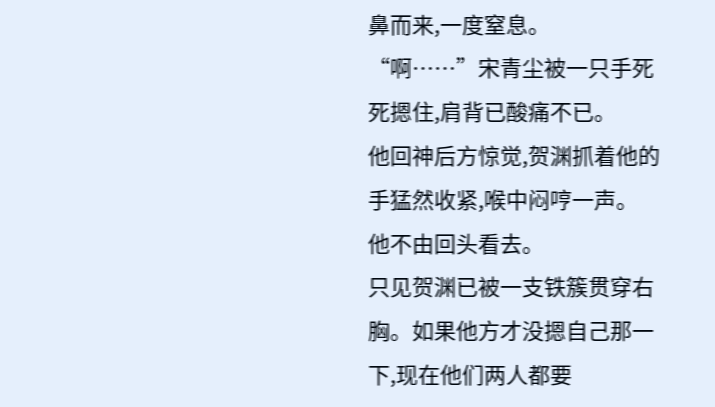鼻而来,一度窒息。
“啊……”宋青尘被一只手死死摁住,肩背已酸痛不已。
他回神后方惊觉,贺渊抓着他的手猛然收紧,喉中闷哼一声。
他不由回头看去。
只见贺渊已被一支铁簇贯穿右胸。如果他方才没摁自己那一下,现在他们两人都要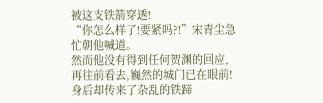被这支铁箭穿透!
“你怎么样了!要紧吗?!”宋青尘急忙朝他喊道。
然而他没有得到任何贺渊的回应,再往前看去,巍然的城门已在眼前!
身后却传来了杂乱的铁蹄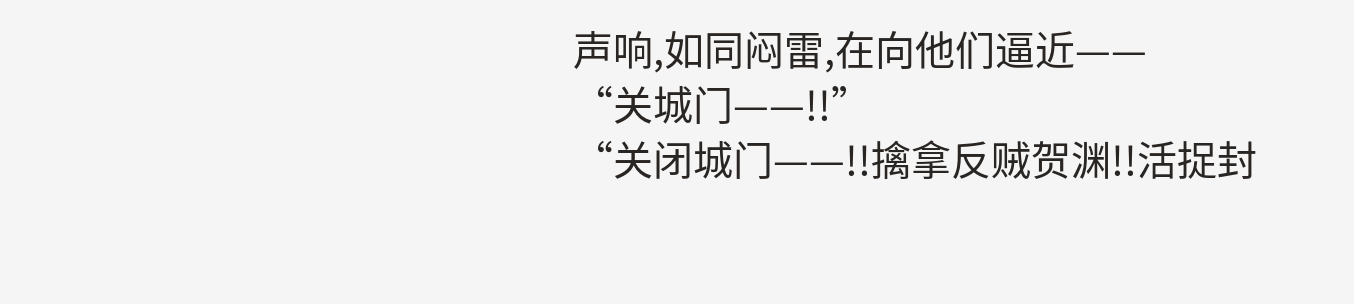声响,如同闷雷,在向他们逼近——
“关城门——!!”
“关闭城门——!!擒拿反贼贺渊!!活捉封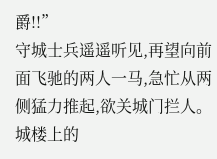爵!!”
守城士兵遥遥听见,再望向前面飞驰的两人一马,急忙从两侧猛力推起,欲关城门拦人。城楼上的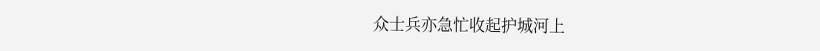众士兵亦急忙收起护城河上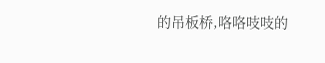的吊板桥,咯咯吱吱的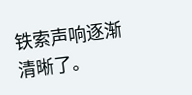铁索声响逐渐清晰了。